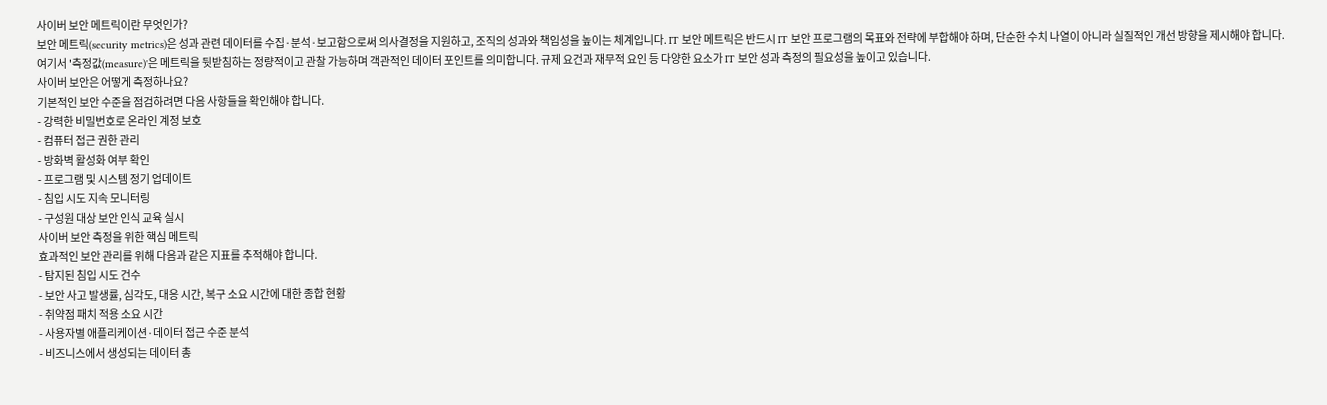사이버 보안 메트릭이란 무엇인가?
보안 메트릭(security metrics)은 성과 관련 데이터를 수집·분석·보고함으로써 의사결정을 지원하고, 조직의 성과와 책임성을 높이는 체계입니다. IT 보안 메트릭은 반드시 IT 보안 프로그램의 목표와 전략에 부합해야 하며, 단순한 수치 나열이 아니라 실질적인 개선 방향을 제시해야 합니다.
여기서 '측정값(measure)'은 메트릭을 뒷받침하는 정량적이고 관찰 가능하며 객관적인 데이터 포인트를 의미합니다. 규제 요건과 재무적 요인 등 다양한 요소가 IT 보안 성과 측정의 필요성을 높이고 있습니다.
사이버 보안은 어떻게 측정하나요?
기본적인 보안 수준을 점검하려면 다음 사항들을 확인해야 합니다.
- 강력한 비밀번호로 온라인 계정 보호
- 컴퓨터 접근 권한 관리
- 방화벽 활성화 여부 확인
- 프로그램 및 시스템 정기 업데이트
- 침입 시도 지속 모니터링
- 구성원 대상 보안 인식 교육 실시
사이버 보안 측정을 위한 핵심 메트릭
효과적인 보안 관리를 위해 다음과 같은 지표를 추적해야 합니다.
- 탐지된 침입 시도 건수
- 보안 사고 발생률, 심각도, 대응 시간, 복구 소요 시간에 대한 종합 현황
- 취약점 패치 적용 소요 시간
- 사용자별 애플리케이션·데이터 접근 수준 분석
- 비즈니스에서 생성되는 데이터 총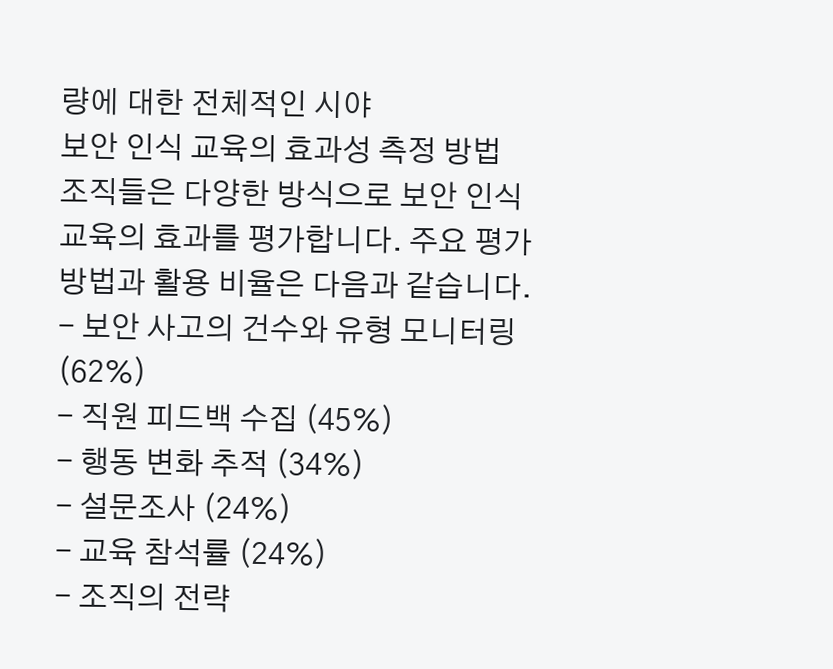량에 대한 전체적인 시야
보안 인식 교육의 효과성 측정 방법
조직들은 다양한 방식으로 보안 인식 교육의 효과를 평가합니다. 주요 평가 방법과 활용 비율은 다음과 같습니다.
- 보안 사고의 건수와 유형 모니터링 (62%)
- 직원 피드백 수집 (45%)
- 행동 변화 추적 (34%)
- 설문조사 (24%)
- 교육 참석률 (24%)
- 조직의 전략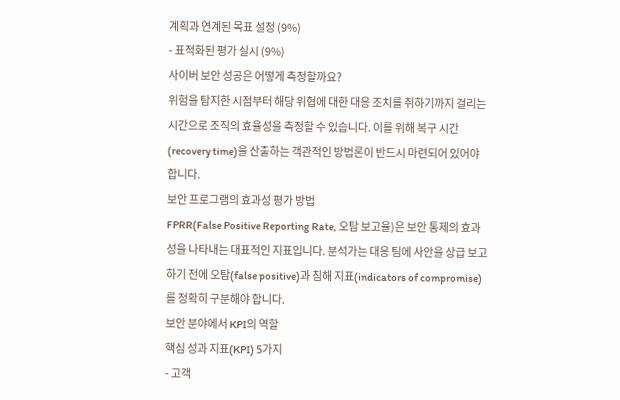계획과 연계된 목표 설정 (9%)
- 표적화된 평가 실시 (9%)
사이버 보안 성공은 어떻게 측정할까요?
위험을 탐지한 시점부터 해당 위협에 대한 대응 조치를 취하기까지 걸리는 시간으로 조직의 효율성을 측정할 수 있습니다. 이를 위해 복구 시간(recovery time)을 산출하는 객관적인 방법론이 반드시 마련되어 있어야 합니다.
보안 프로그램의 효과성 평가 방법
FPRR(False Positive Reporting Rate, 오탐 보고율)은 보안 통제의 효과성을 나타내는 대표적인 지표입니다. 분석가는 대응 팀에 사안을 상급 보고하기 전에 오탐(false positive)과 침해 지표(indicators of compromise)를 정확히 구분해야 합니다.
보안 분야에서 KPI의 역할
핵심 성과 지표(KPI) 5가지
- 고객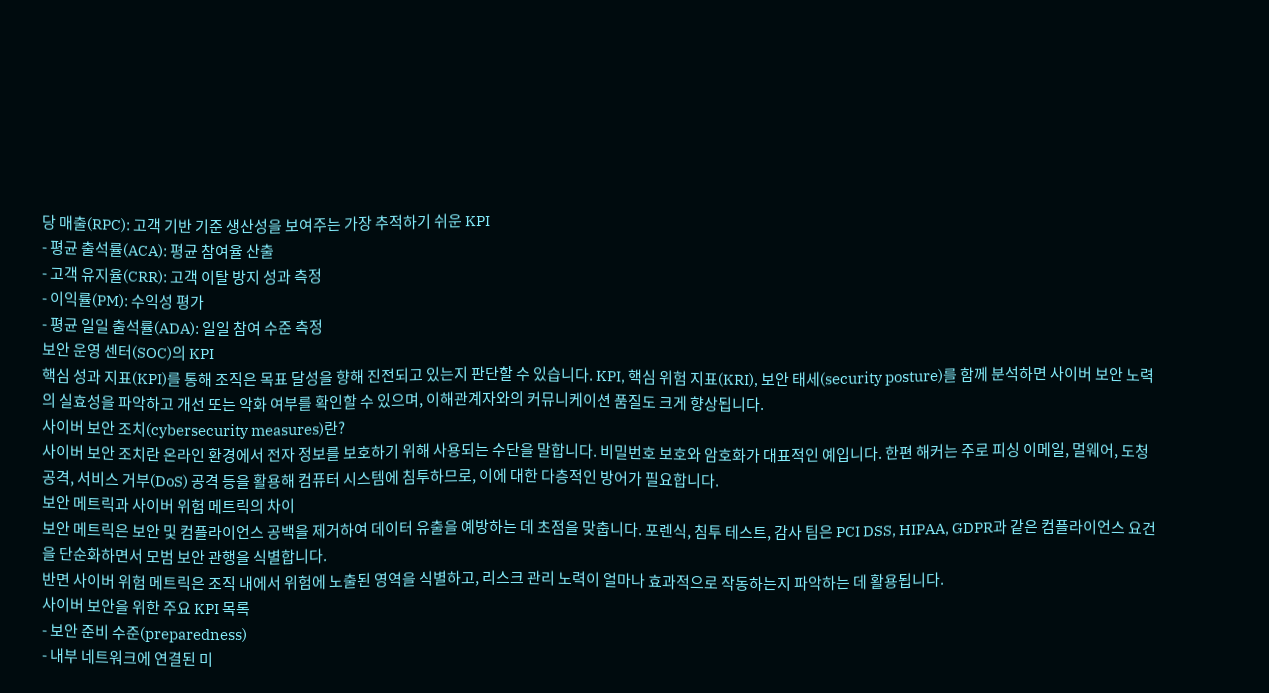당 매출(RPC): 고객 기반 기준 생산성을 보여주는 가장 추적하기 쉬운 KPI
- 평균 출석률(ACA): 평균 참여율 산출
- 고객 유지율(CRR): 고객 이탈 방지 성과 측정
- 이익률(PM): 수익성 평가
- 평균 일일 출석률(ADA): 일일 참여 수준 측정
보안 운영 센터(SOC)의 KPI
핵심 성과 지표(KPI)를 통해 조직은 목표 달성을 향해 진전되고 있는지 판단할 수 있습니다. KPI, 핵심 위험 지표(KRI), 보안 태세(security posture)를 함께 분석하면 사이버 보안 노력의 실효성을 파악하고 개선 또는 악화 여부를 확인할 수 있으며, 이해관계자와의 커뮤니케이션 품질도 크게 향상됩니다.
사이버 보안 조치(cybersecurity measures)란?
사이버 보안 조치란 온라인 환경에서 전자 정보를 보호하기 위해 사용되는 수단을 말합니다. 비밀번호 보호와 암호화가 대표적인 예입니다. 한편 해커는 주로 피싱 이메일, 멀웨어, 도청 공격, 서비스 거부(DoS) 공격 등을 활용해 컴퓨터 시스템에 침투하므로, 이에 대한 다층적인 방어가 필요합니다.
보안 메트릭과 사이버 위험 메트릭의 차이
보안 메트릭은 보안 및 컴플라이언스 공백을 제거하여 데이터 유출을 예방하는 데 초점을 맞춥니다. 포렌식, 침투 테스트, 감사 팀은 PCI DSS, HIPAA, GDPR과 같은 컴플라이언스 요건을 단순화하면서 모범 보안 관행을 식별합니다.
반면 사이버 위험 메트릭은 조직 내에서 위험에 노출된 영역을 식별하고, 리스크 관리 노력이 얼마나 효과적으로 작동하는지 파악하는 데 활용됩니다.
사이버 보안을 위한 주요 KPI 목록
- 보안 준비 수준(preparedness)
- 내부 네트워크에 연결된 미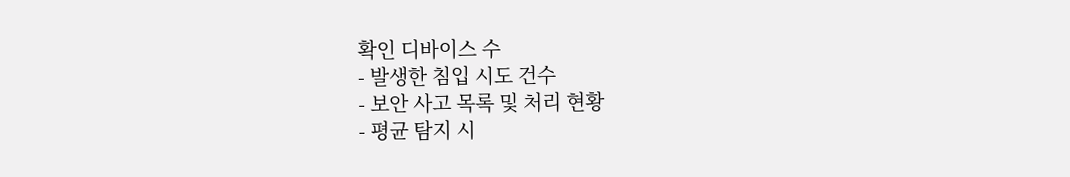확인 디바이스 수
- 발생한 침입 시도 건수
- 보안 사고 목록 및 처리 현황
- 평균 탐지 시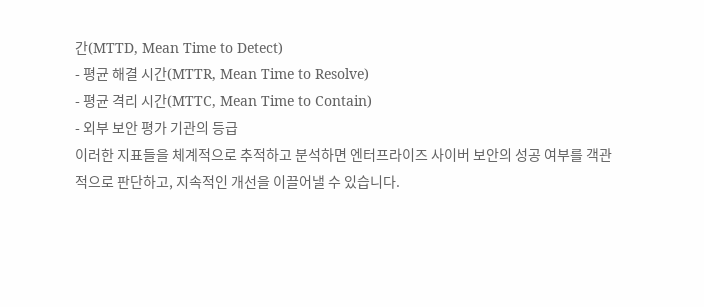간(MTTD, Mean Time to Detect)
- 평균 해결 시간(MTTR, Mean Time to Resolve)
- 평균 격리 시간(MTTC, Mean Time to Contain)
- 외부 보안 평가 기관의 등급
이러한 지표들을 체계적으로 추적하고 분석하면 엔터프라이즈 사이버 보안의 성공 여부를 객관적으로 판단하고, 지속적인 개선을 이끌어낼 수 있습니다.